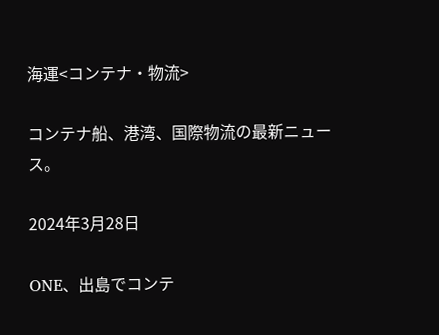海運<コンテナ・物流>

コンテナ船、港湾、国際物流の最新ニュース。

2024年3月28日

ONE、出島でコンテ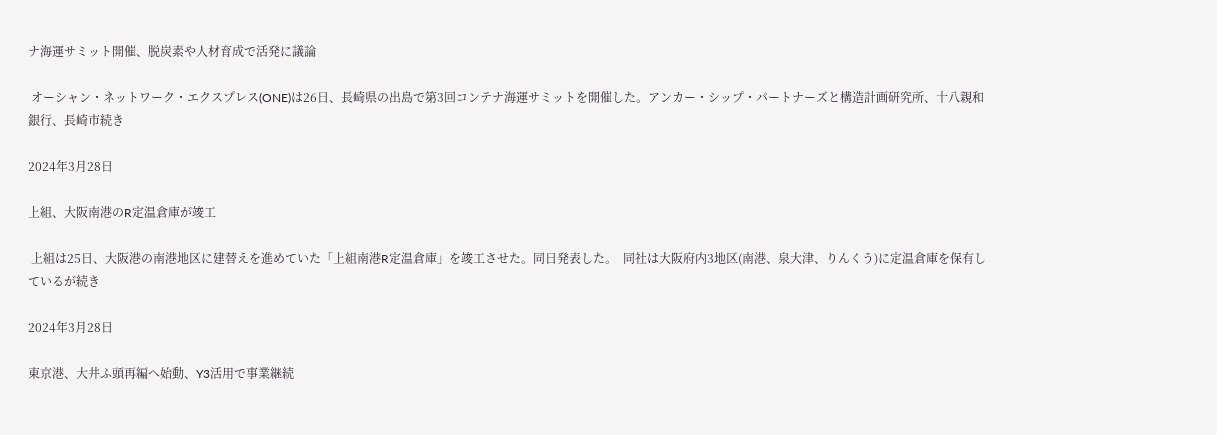ナ海運サミット開催、脱炭素や人材育成で活発に議論

 オーシャン・ネットワーク・エクスプレス(ONE)は26日、長崎県の出島で第3回コンテナ海運サミットを開催した。アンカー・シップ・パートナーズと構造計画研究所、十八親和銀行、長崎市続き

2024年3月28日

上組、大阪南港のR定温倉庫が竣工

 上組は25日、大阪港の南港地区に建替えを進めていた「上組南港R定温倉庫」を竣工させた。同日発表した。  同社は大阪府内3地区(南港、泉大津、りんくう)に定温倉庫を保有しているが続き

2024年3月28日

東京港、大井ふ頭再編へ始動、Y3活用で事業継続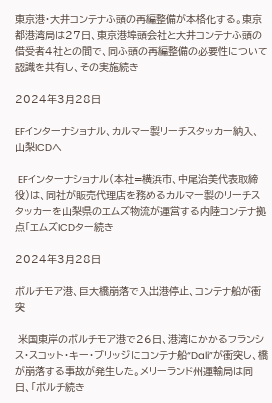東京港・大井コンテナふ頭の再編整備が本格化する。東京都港湾局は27日、東京港埠頭会社と大井コンテナふ頭の借受者4社との間で、同ふ頭の再編整備の必要性について認識を共有し、その実施続き

2024年3月28日

EFインターナショナル、カルマー製リーチスタッカー納入、山梨ICDへ

 EFインターナショナル(本社=横浜市、中尾治美代表取締役)は、同社が販売代理店を務めるカルマー製のリーチスタッカーを山梨県のエムズ物流が運営する内陸コンテナ拠点「エムズICDター続き

2024年3月28日

ボルチモア港、巨大橋崩落で入出港停止、コンテナ船が衝突

 米国東岸のボルチモア港で26日、港湾にかかるフランシス・スコット・キー・ブリッジにコンテナ船“Dali”が衝突し、橋が崩落する事故が発生した。メリーランド州運輸局は同日、「ボルチ続き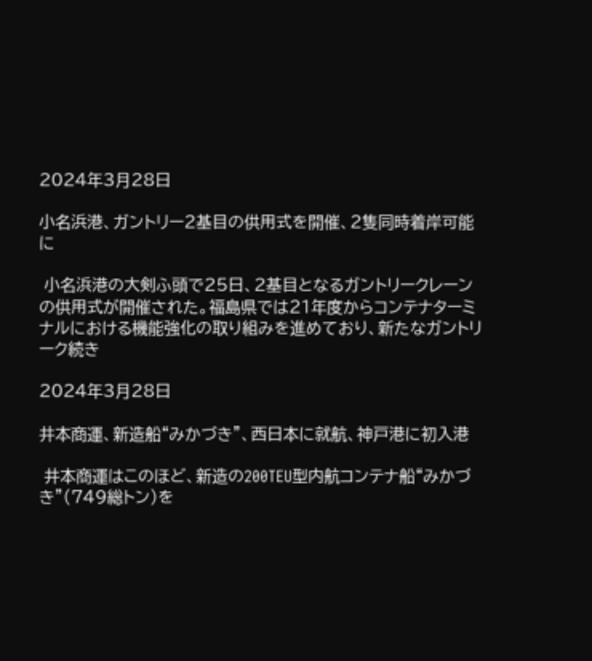2024年3月28日

小名浜港、ガントリー2基目の供用式を開催、2隻同時着岸可能に

 小名浜港の大剣ふ頭で25日、2基目となるガントリークレーンの供用式が開催された。福島県では21年度からコンテナターミナルにおける機能強化の取り組みを進めており、新たなガントリーク続き

2024年3月28日

井本商運、新造船“みかづき”、西日本に就航、神戸港に初入港

 井本商運はこのほど、新造の200TEU型内航コンテナ船“みかづき”(749総トン)を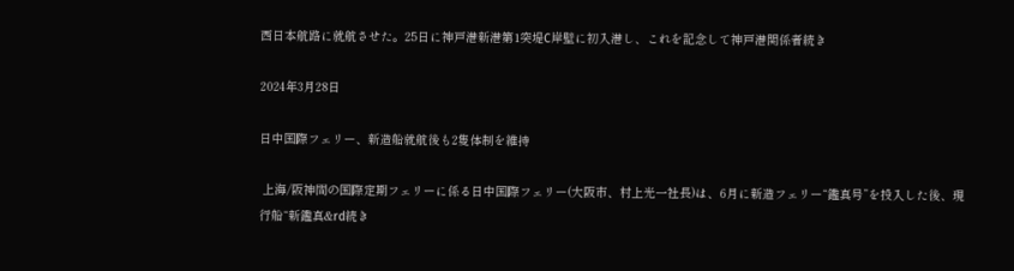西日本航路に就航させた。25日に神戸港新港第1突堤C岸壁に初入港し、これを記念して神戸港関係者続き

2024年3月28日

日中国際フェリー、新造船就航後も2隻体制を維持

 上海/阪神間の国際定期フェリーに係る日中国際フェリー(大阪市、村上光一社長)は、6月に新造フェリー“鑑真号”を投入した後、現行船“新鑑真&rd続き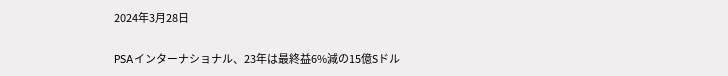2024年3月28日

PSAインターナショナル、23年は最終益6%減の15億Sドル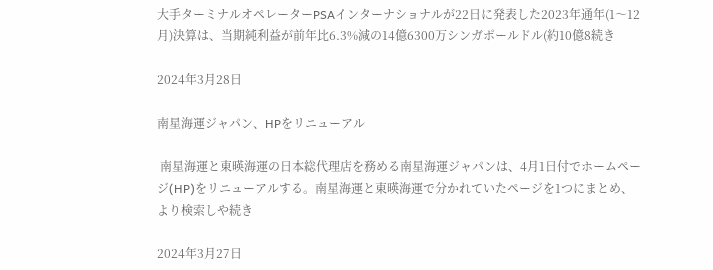大手ターミナルオペレーターPSAインターナショナルが22日に発表した2023年通年(1〜12月)決算は、当期純利益が前年比6.3%減の14億6300万シンガポールドル(約10億8続き

2024年3月28日

南星海運ジャパン、HPをリニューアル

 南星海運と東暎海運の日本総代理店を務める南星海運ジャパンは、4月1日付でホームページ(HP)をリニューアルする。南星海運と東暎海運で分かれていたページを1つにまとめ、より検索しや続き

2024年3月27日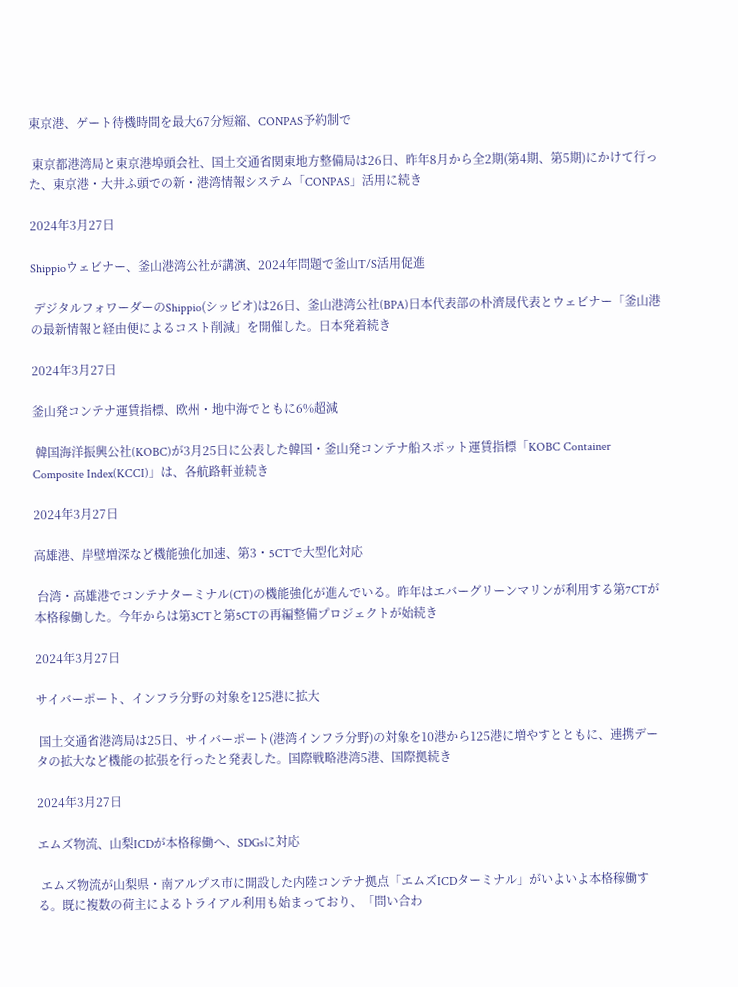東京港、ゲート待機時間を最大67分短縮、CONPAS予約制で

 東京都港湾局と東京港埠頭会社、国土交通省関東地方整備局は26日、昨年8月から全2期(第4期、第5期)にかけて行った、東京港・大井ふ頭での新・港湾情報システム「CONPAS」活用に続き

2024年3月27日

Shippioウェビナー、釜山港湾公社が講演、2024年問題で釜山T/S活用促進

 デジタルフォワーダーのShippio(シッピオ)は26日、釜山港湾公社(BPA)日本代表部の朴濟晟代表とウェビナー「釜山港の最新情報と経由便によるコスト削減」を開催した。日本発着続き

2024年3月27日

釜山発コンテナ運賃指標、欧州・地中海でともに6%超減

 韓国海洋振興公社(KOBC)が3月25日に公表した韓国・釜山発コンテナ船スポット運賃指標「KOBC Container Composite Index(KCCI)」は、各航路軒並続き

2024年3月27日

高雄港、岸壁増深など機能強化加速、第3・5CTで大型化対応

 台湾・高雄港でコンテナターミナル(CT)の機能強化が進んでいる。昨年はエバーグリーンマリンが利用する第7CTが本格稼働した。今年からは第3CTと第5CTの再編整備プロジェクトが始続き

2024年3月27日

サイバーポート、インフラ分野の対象を125港に拡大

 国土交通省港湾局は25日、サイバーポート(港湾インフラ分野)の対象を10港から125港に増やすとともに、連携データの拡大など機能の拡張を行ったと発表した。国際戦略港湾5港、国際拠続き

2024年3月27日

エムズ物流、山梨ICDが本格稼働へ、SDGsに対応

 エムズ物流が山梨県・南アルプス市に開設した内陸コンテナ拠点「エムズICDターミナル」がいよいよ本格稼働する。既に複数の荷主によるトライアル利用も始まっており、「問い合わ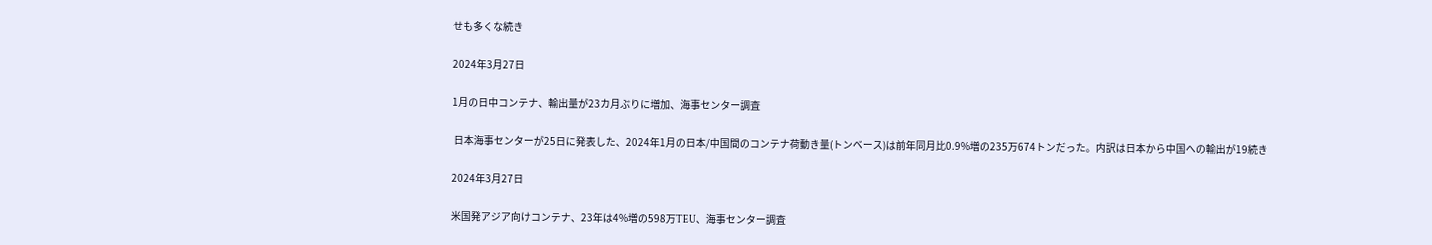せも多くな続き

2024年3月27日

1月の日中コンテナ、輸出量が23カ月ぶりに増加、海事センター調査

 日本海事センターが25日に発表した、2024年1月の日本/中国間のコンテナ荷動き量(トンベース)は前年同月比0.9%増の235万674トンだった。内訳は日本から中国への輸出が19続き

2024年3月27日

米国発アジア向けコンテナ、23年は4%増の598万TEU、海事センター調査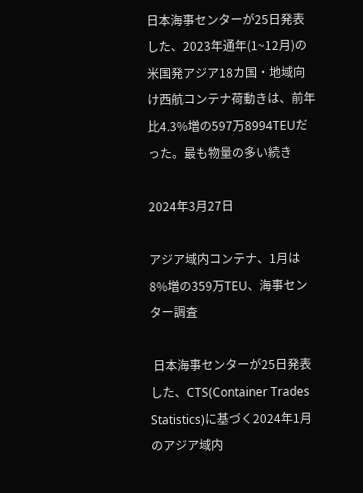日本海事センターが25日発表した、2023年通年(1~12月)の米国発アジア18カ国・地域向け西航コンテナ荷動きは、前年比4.3%増の597万8994TEUだった。最も物量の多い続き

2024年3月27日

アジア域内コンテナ、1月は8%増の359万TEU、海事センター調査

 日本海事センターが25日発表した、CTS(Container Trades Statistics)に基づく2024年1月のアジア域内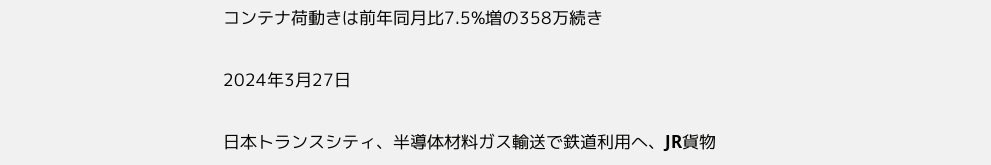コンテナ荷動きは前年同月比7.5%増の358万続き

2024年3月27日

日本トランスシティ、半導体材料ガス輸送で鉄道利用へ、JR貨物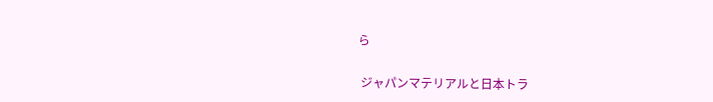ら

 ジャパンマテリアルと日本トラ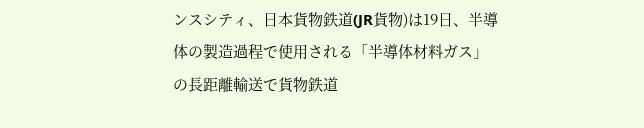ンスシティ、日本貨物鉄道(JR貨物)は19日、半導体の製造過程で使用される「半導体材料ガス」の長距離輸送で貨物鉄道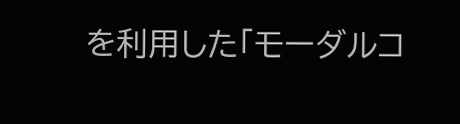を利用した「モーダルコ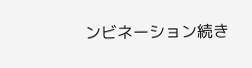ンビネーション続き